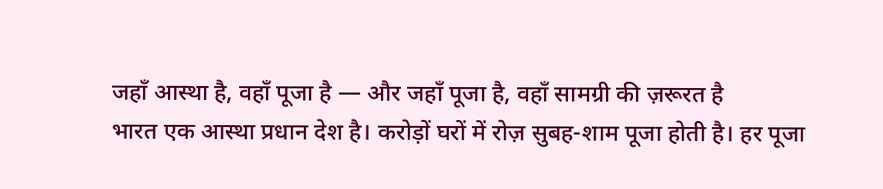जहाँ आस्था है, वहाँ पूजा है — और जहाँ पूजा है, वहाँ सामग्री की ज़रूरत है
भारत एक आस्था प्रधान देश है। करोड़ों घरों में रोज़ सुबह-शाम पूजा होती है। हर पूजा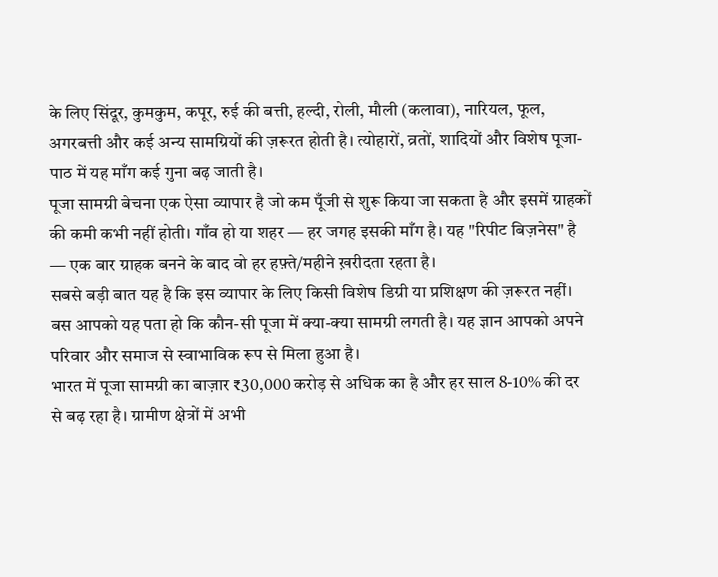के लिए सिंदूर, कुमकुम, कपूर, रुई की बत्ती, हल्दी, रोली, मौली (कलावा), नारियल, फूल, अगरबत्ती और कई अन्य सामग्रियों की ज़रूरत होती है। त्योहारों, व्रतों, शादियों और विशेष पूजा-पाठ में यह माँग कई गुना बढ़ जाती है।
पूजा सामग्री बेचना एक ऐसा व्यापार है जो कम पूँजी से शुरू किया जा सकता है और इसमें ग्राहकों की कमी कभी नहीं होती। गाँव हो या शहर — हर जगह इसकी माँग है। यह "रिपीट बिज़नेस" है — एक बार ग्राहक बनने के बाद वो हर हफ़्ते/महीने ख़रीदता रहता है।
सबसे बड़ी बात यह है कि इस व्यापार के लिए किसी विशेष डिग्री या प्रशिक्षण की ज़रूरत नहीं। बस आपको यह पता हो कि कौन-सी पूजा में क्या-क्या सामग्री लगती है। यह ज्ञान आपको अपने परिवार और समाज से स्वाभाविक रूप से मिला हुआ है।
भारत में पूजा सामग्री का बाज़ार ₹30,000 करोड़ से अधिक का है और हर साल 8-10% की दर से बढ़ रहा है। ग्रामीण क्षेत्रों में अभी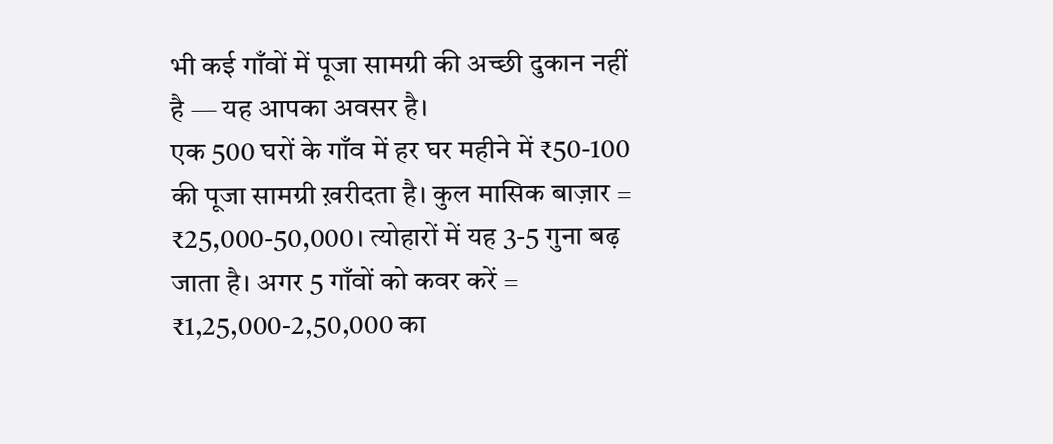भी कई गाँवों में पूजा सामग्री की अच्छी दुकान नहीं है — यह आपका अवसर है।
एक 500 घरों के गाँव में हर घर महीने में ₹50-100 की पूजा सामग्री ख़रीदता है। कुल मासिक बाज़ार = ₹25,000-50,000। त्योहारों में यह 3-5 गुना बढ़ जाता है। अगर 5 गाँवों को कवर करें = ₹1,25,000-2,50,000 का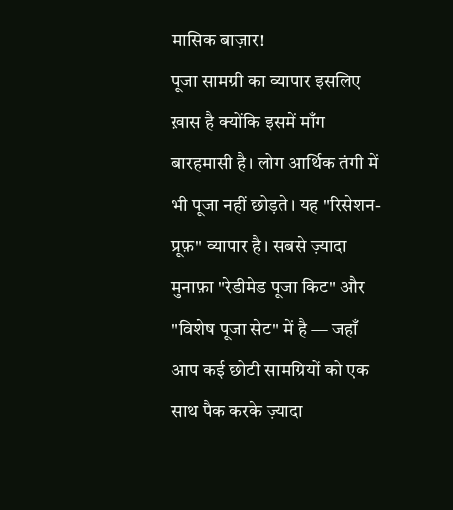मासिक बाज़ार!
पूजा सामग्री का व्यापार इसलिए ख़ास है क्योंकि इसमें माँग बारहमासी है। लोग आर्थिक तंगी में भी पूजा नहीं छोड़ते। यह "रिसेशन-प्रूफ़" व्यापार है। सबसे ज़्यादा मुनाफ़ा "रेडीमेड पूजा किट" और "विशेष पूजा सेट" में है — जहाँ आप कई छोटी सामग्रियों को एक साथ पैक करके ज़्यादा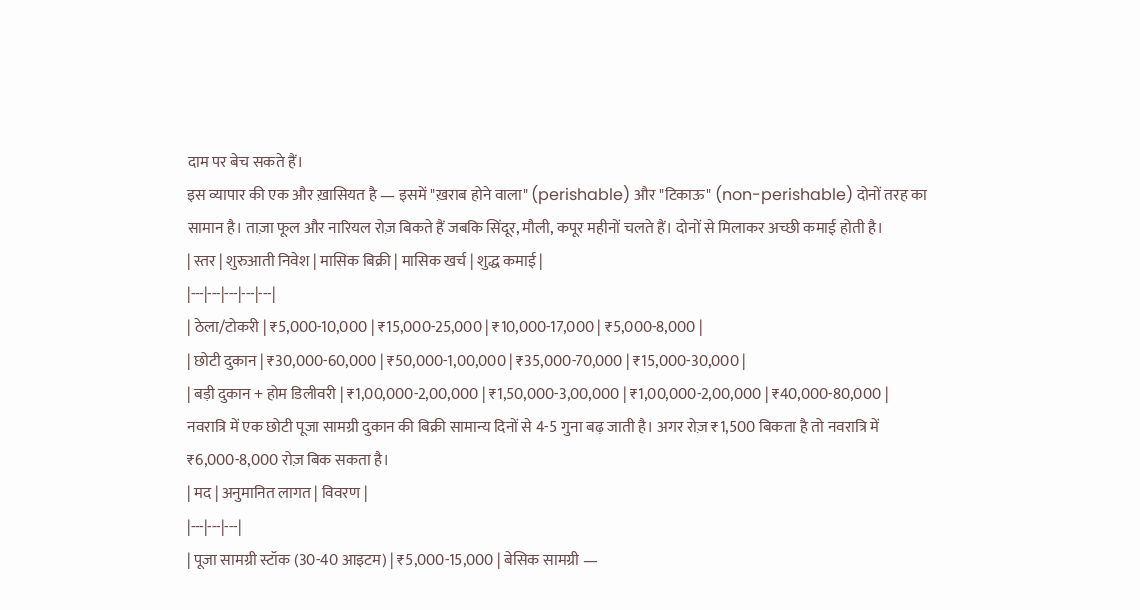दाम पर बेच सकते हैं।
इस व्यापार की एक और ख़ासियत है — इसमें "ख़राब होने वाला" (perishable) और "टिकाऊ" (non-perishable) दोनों तरह का सामान है। ताज़ा फूल और नारियल रोज़ बिकते हैं जबकि सिंदूर, मौली, कपूर महीनों चलते हैं। दोनों से मिलाकर अच्छी कमाई होती है।
| स्तर | शुरुआती निवेश | मासिक बिक्री | मासिक खर्च | शुद्ध कमाई |
|---|---|---|---|---|
| ठेला/टोकरी | ₹5,000-10,000 | ₹15,000-25,000 | ₹10,000-17,000 | ₹5,000-8,000 |
| छोटी दुकान | ₹30,000-60,000 | ₹50,000-1,00,000 | ₹35,000-70,000 | ₹15,000-30,000 |
| बड़ी दुकान + होम डिलीवरी | ₹1,00,000-2,00,000 | ₹1,50,000-3,00,000 | ₹1,00,000-2,00,000 | ₹40,000-80,000 |
नवरात्रि में एक छोटी पूजा सामग्री दुकान की बिक्री सामान्य दिनों से 4-5 गुना बढ़ जाती है। अगर रोज़ ₹1,500 बिकता है तो नवरात्रि में ₹6,000-8,000 रोज़ बिक सकता है।
| मद | अनुमानित लागत | विवरण |
|---|---|---|
| पूजा सामग्री स्टॉक (30-40 आइटम) | ₹5,000-15,000 | बेसिक सामग्री —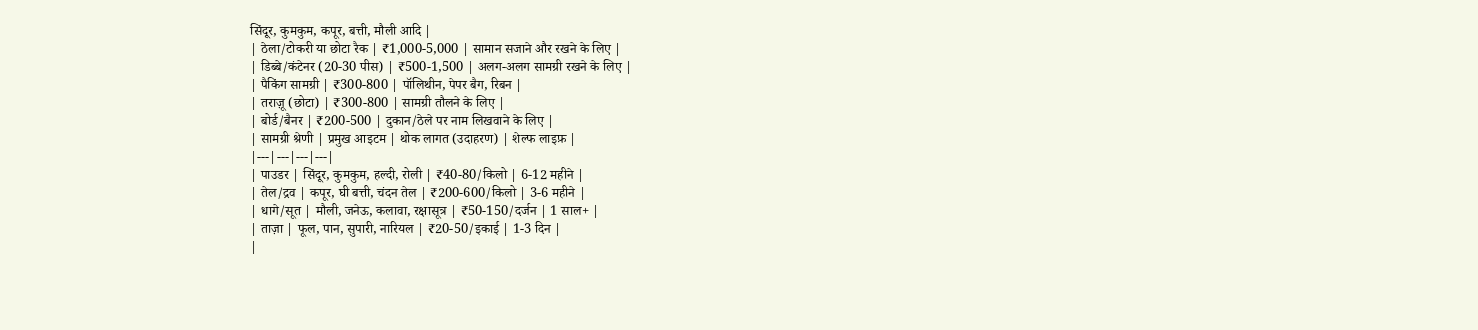सिंदूर, कुमकुम, कपूर, बत्ती, मौली आदि |
| ठेला/टोकरी या छोटा रैक | ₹1,000-5,000 | सामान सजाने और रखने के लिए |
| डिब्बे/कंटेनर (20-30 पीस) | ₹500-1,500 | अलग-अलग सामग्री रखने के लिए |
| पैकिंग सामग्री | ₹300-800 | पॉलिथीन, पेपर बैग, रिबन |
| तराज़ू (छोटा) | ₹300-800 | सामग्री तौलने के लिए |
| बोर्ड/बैनर | ₹200-500 | दुकान/ठेले पर नाम लिखवाने के लिए |
| सामग्री श्रेणी | प्रमुख आइटम | थोक लागत (उदाहरण) | शेल्फ लाइफ़ |
|---|---|---|---|
| पाउडर | सिंदूर, कुमकुम, हल्दी, रोली | ₹40-80/किलो | 6-12 महीने |
| तेल/द्रव | कपूर, घी बत्ती, चंदन तेल | ₹200-600/किलो | 3-6 महीने |
| धागे/सूत | मौली, जनेऊ, कलावा, रक्षासूत्र | ₹50-150/दर्जन | 1 साल+ |
| ताज़ा | फूल, पान, सुपारी, नारियल | ₹20-50/इकाई | 1-3 दिन |
|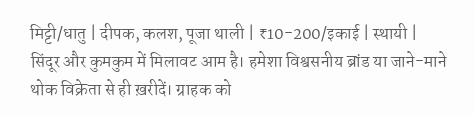मिट्टी/धातु | दीपक, कलश, पूजा थाली | ₹10-200/इकाई | स्थायी |
सिंदूर और कुमकुम में मिलावट आम है। हमेशा विश्वसनीय ब्रांड या जाने-माने थोक विक्रेता से ही ख़रीदें। ग्राहक को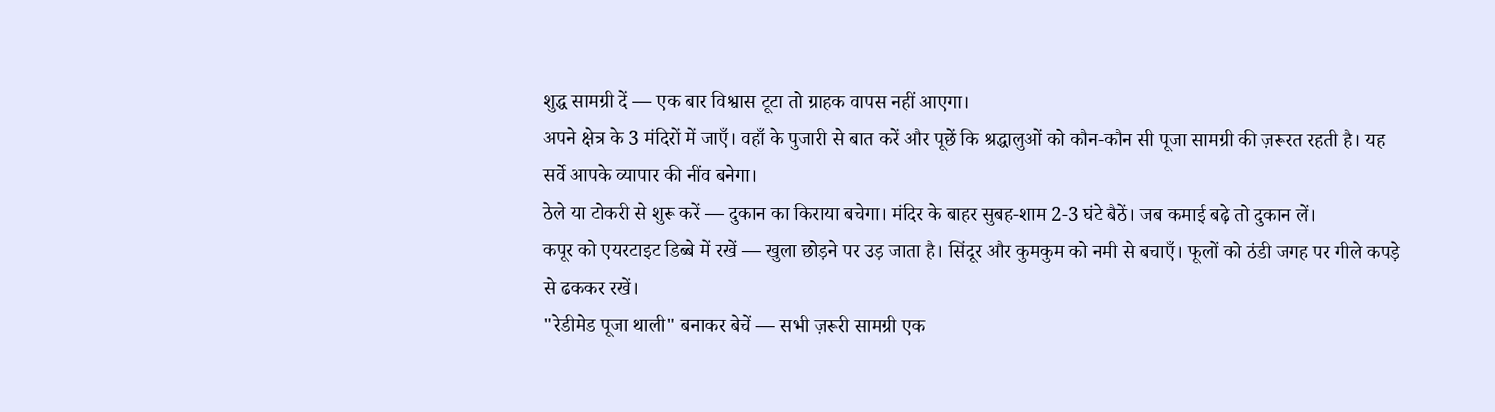शुद्ध सामग्री दें — एक बार विश्वास टूटा तो ग्राहक वापस नहीं आएगा।
अपने क्षेत्र के 3 मंदिरों में जाएँ। वहाँ के पुजारी से बात करें और पूछें कि श्रद्धालुओं को कौन-कौन सी पूजा सामग्री की ज़रूरत रहती है। यह सर्वे आपके व्यापार की नींव बनेगा।
ठेले या टोकरी से शुरू करें — दुकान का किराया बचेगा। मंदिर के बाहर सुबह-शाम 2-3 घंटे बैठें। जब कमाई बढ़े तो दुकान लें।
कपूर को एयरटाइट डिब्बे में रखें — खुला छोड़ने पर उड़ जाता है। सिंदूर और कुमकुम को नमी से बचाएँ। फूलों को ठंडी जगह पर गीले कपड़े से ढककर रखें।
"रेडीमेड पूजा थाली" बनाकर बेचें — सभी ज़रूरी सामग्री एक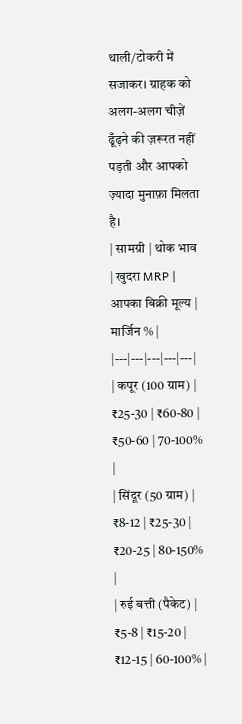थाली/टोकरी में सजाकर। ग्राहक को अलग-अलग चीज़ें ढूँढ़ने की ज़रूरत नहीं पड़ती और आपको ज़्यादा मुनाफ़ा मिलता है।
| सामग्री | थोक भाव | खुदरा MRP | आपका बिक्री मूल्य | मार्जिन % |
|---|---|---|---|---|
| कपूर (100 ग्राम) | ₹25-30 | ₹60-80 | ₹50-60 | 70-100% |
| सिंदूर (50 ग्राम) | ₹8-12 | ₹25-30 | ₹20-25 | 80-150% |
| रुई बत्ती (पैकेट) | ₹5-8 | ₹15-20 | ₹12-15 | 60-100% |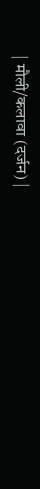| मौली/कलावा (दर्जन) |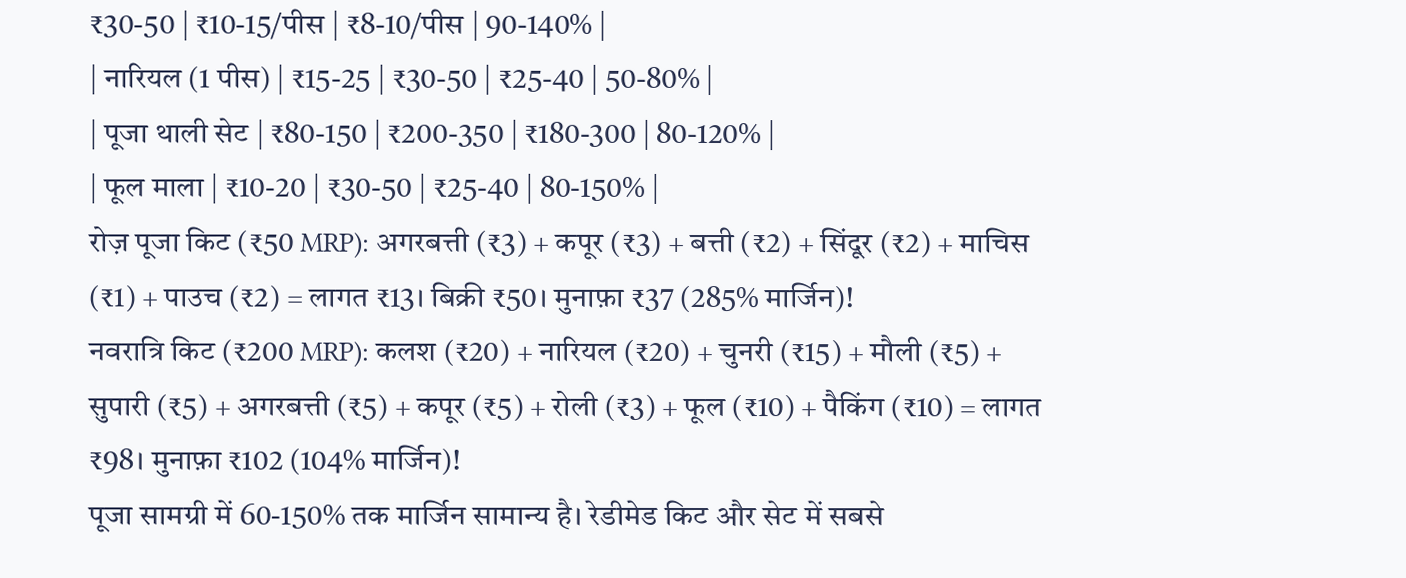₹30-50 | ₹10-15/पीस | ₹8-10/पीस | 90-140% |
| नारियल (1 पीस) | ₹15-25 | ₹30-50 | ₹25-40 | 50-80% |
| पूजा थाली सेट | ₹80-150 | ₹200-350 | ₹180-300 | 80-120% |
| फूल माला | ₹10-20 | ₹30-50 | ₹25-40 | 80-150% |
रोज़ पूजा किट (₹50 MRP): अगरबत्ती (₹3) + कपूर (₹3) + बत्ती (₹2) + सिंदूर (₹2) + माचिस (₹1) + पाउच (₹2) = लागत ₹13। बिक्री ₹50। मुनाफ़ा ₹37 (285% मार्जिन)!
नवरात्रि किट (₹200 MRP): कलश (₹20) + नारियल (₹20) + चुनरी (₹15) + मौली (₹5) + सुपारी (₹5) + अगरबत्ती (₹5) + कपूर (₹5) + रोली (₹3) + फूल (₹10) + पैकिंग (₹10) = लागत ₹98। मुनाफ़ा ₹102 (104% मार्जिन)!
पूजा सामग्री में 60-150% तक मार्जिन सामान्य है। रेडीमेड किट और सेट में सबसे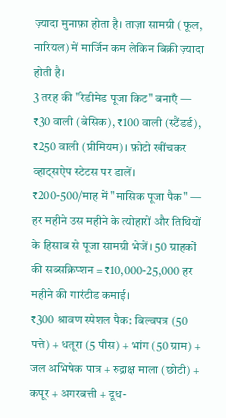ज़्यादा मुनाफ़ा होता है। ताज़ा सामग्री (फूल, नारियल) में मार्जिन कम लेकिन बिक्री ज़्यादा होती है।
3 तरह की "रेडीमेड पूजा किट" बनाएँ — ₹30 वाली (बेसिक), ₹100 वाली (स्टैंडर्ड), ₹250 वाली (प्रीमियम)। फ़ोटो खींचकर व्हाट्सऐप स्टेटस पर डालें।
₹200-500/माह में "मासिक पूजा पैक" — हर महीने उस महीने के त्योहारों और तिथियों के हिसाब से पूजा सामग्री भेजें। 50 ग्राहकों की सब्सक्रिप्शन = ₹10,000-25,000 हर महीने की गारंटीड कमाई।
₹300 श्रावण स्पेशल पैक: बिल्वपत्र (50 पत्ते) + धतूरा (5 पीस) + भांग (50 ग्राम) + जल अभिषेक पात्र + रुद्राक्ष माला (छोटी) + कपूर + अगरबत्ती + दूध-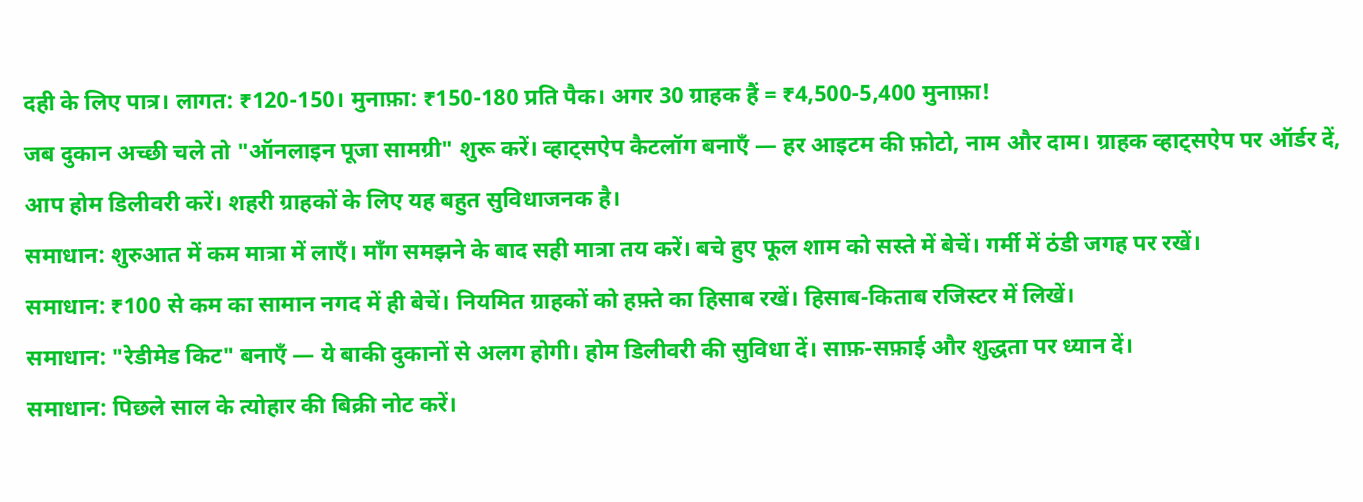दही के लिए पात्र। लागत: ₹120-150। मुनाफ़ा: ₹150-180 प्रति पैक। अगर 30 ग्राहक हैं = ₹4,500-5,400 मुनाफ़ा!
जब दुकान अच्छी चले तो "ऑनलाइन पूजा सामग्री" शुरू करें। व्हाट्सऐप कैटलॉग बनाएँ — हर आइटम की फ़ोटो, नाम और दाम। ग्राहक व्हाट्सऐप पर ऑर्डर दें, आप होम डिलीवरी करें। शहरी ग्राहकों के लिए यह बहुत सुविधाजनक है।
समाधान: शुरुआत में कम मात्रा में लाएँ। माँग समझने के बाद सही मात्रा तय करें। बचे हुए फूल शाम को सस्ते में बेचें। गर्मी में ठंडी जगह पर रखें।
समाधान: ₹100 से कम का सामान नगद में ही बेचें। नियमित ग्राहकों को हफ़्ते का हिसाब रखें। हिसाब-किताब रजिस्टर में लिखें।
समाधान: "रेडीमेड किट" बनाएँ — ये बाकी दुकानों से अलग होगी। होम डिलीवरी की सुविधा दें। साफ़-सफ़ाई और शुद्धता पर ध्यान दें।
समाधान: पिछले साल के त्योहार की बिक्री नोट करें।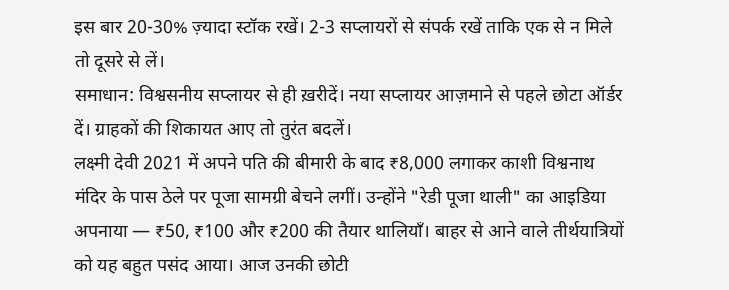इस बार 20-30% ज़्यादा स्टॉक रखें। 2-3 सप्लायरों से संपर्क रखें ताकि एक से न मिले तो दूसरे से लें।
समाधान: विश्वसनीय सप्लायर से ही ख़रीदें। नया सप्लायर आज़माने से पहले छोटा ऑर्डर दें। ग्राहकों की शिकायत आए तो तुरंत बदलें।
लक्ष्मी देवी 2021 में अपने पति की बीमारी के बाद ₹8,000 लगाकर काशी विश्वनाथ मंदिर के पास ठेले पर पूजा सामग्री बेचने लगीं। उन्होंने "रेडी पूजा थाली" का आइडिया अपनाया — ₹50, ₹100 और ₹200 की तैयार थालियाँ। बाहर से आने वाले तीर्थयात्रियों को यह बहुत पसंद आया। आज उनकी छोटी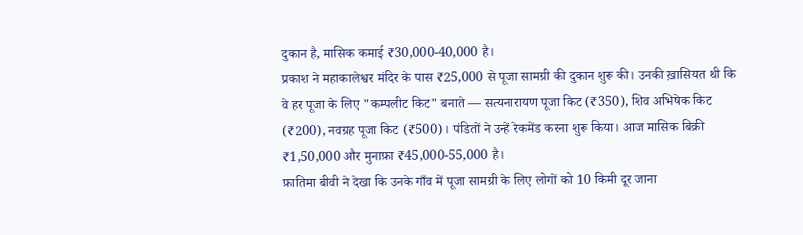दुकान है, मासिक कमाई ₹30,000-40,000 है।
प्रकाश ने महाकालेश्वर मंदिर के पास ₹25,000 से पूजा सामग्री की दुकान शुरू की। उनकी ख़ासियत थी कि वे हर पूजा के लिए "कम्पलीट किट" बनाते — सत्यनारायण पूजा किट (₹350), शिव अभिषेक किट (₹200), नवग्रह पूजा किट (₹500)। पंडितों ने उन्हें रेकमेंड करना शुरू किया। आज मासिक बिक्री ₹1,50,000 और मुनाफ़ा ₹45,000-55,000 है।
फ़ातिमा बीवी ने देखा कि उनके गाँव में पूजा सामग्री के लिए लोगों को 10 किमी दूर जाना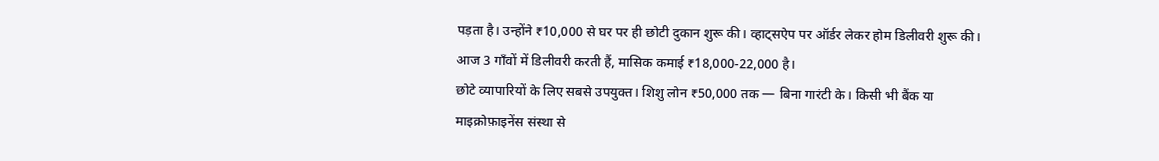पड़ता है। उन्होंने ₹10,000 से घर पर ही छोटी दुकान शुरू की। व्हाट्सऐप पर ऑर्डर लेकर होम डिलीवरी शुरू की। आज 3 गाँवों में डिलीवरी करती हैं, मासिक कमाई ₹18,000-22,000 है।
छोटे व्यापारियों के लिए सबसे उपयुक्त। शिशु लोन ₹50,000 तक — बिना गारंटी के। किसी भी बैंक या माइक्रोफ़ाइनेंस संस्था से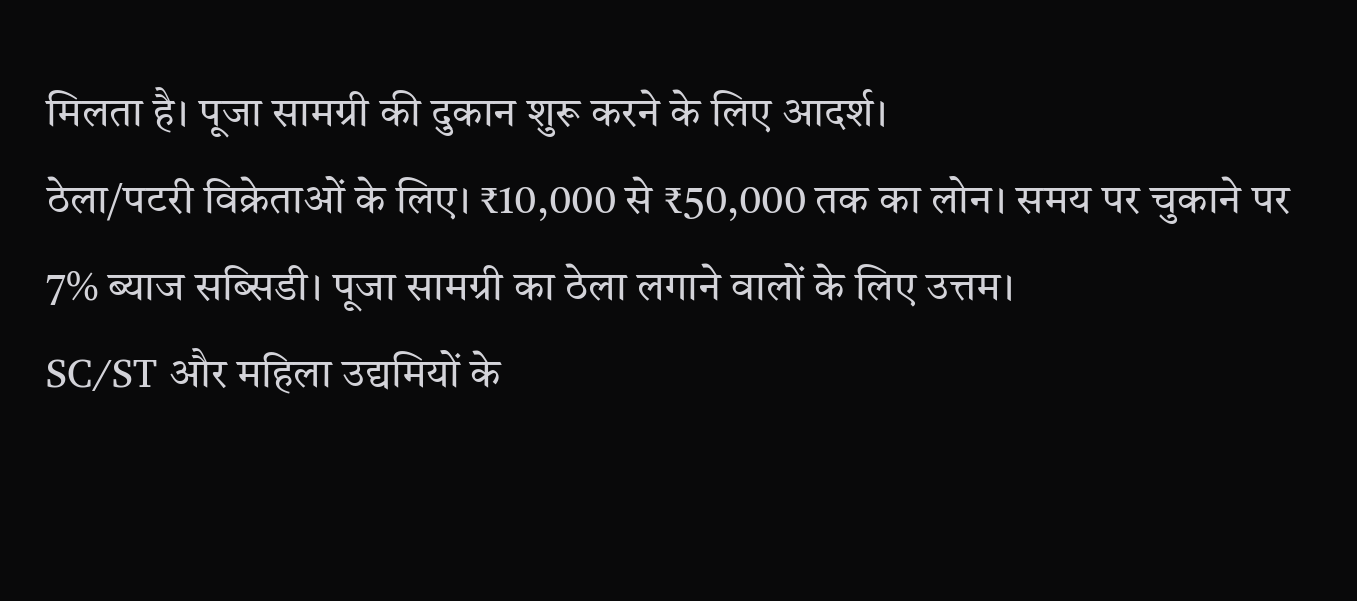मिलता है। पूजा सामग्री की दुकान शुरू करने के लिए आदर्श।
ठेला/पटरी विक्रेताओं के लिए। ₹10,000 से ₹50,000 तक का लोन। समय पर चुकाने पर 7% ब्याज सब्सिडी। पूजा सामग्री का ठेला लगाने वालों के लिए उत्तम।
SC/ST और महिला उद्यमियों के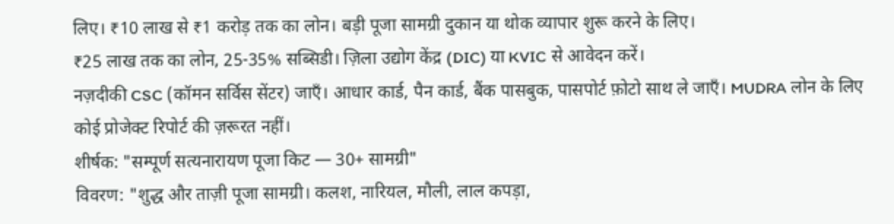लिए। ₹10 लाख से ₹1 करोड़ तक का लोन। बड़ी पूजा सामग्री दुकान या थोक व्यापार शुरू करने के लिए।
₹25 लाख तक का लोन, 25-35% सब्सिडी। ज़िला उद्योग केंद्र (DIC) या KVIC से आवेदन करें।
नज़दीकी CSC (कॉमन सर्विस सेंटर) जाएँ। आधार कार्ड, पैन कार्ड, बैंक पासबुक, पासपोर्ट फ़ोटो साथ ले जाएँ। MUDRA लोन के लिए कोई प्रोजेक्ट रिपोर्ट की ज़रूरत नहीं।
शीर्षक: "सम्पूर्ण सत्यनारायण पूजा किट — 30+ सामग्री"
विवरण: "शुद्ध और ताज़ी पूजा सामग्री। कलश, नारियल, मौली, लाल कपड़ा,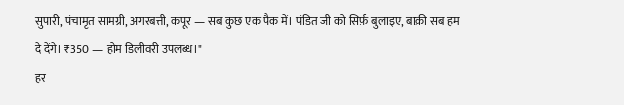सुपारी, पंचामृत सामग्री, अगरबत्ती, कपूर — सब कुछ एक पैक में। पंडित जी को सिर्फ़ बुलाइए, बाक़ी सब हम दे देंगे। ₹350 — होम डिलीवरी उपलब्ध।"
हर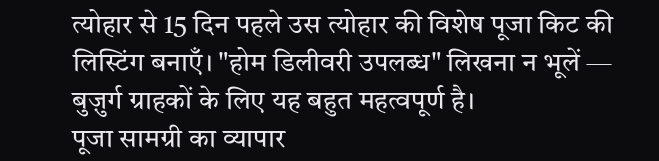त्योहार से 15 दिन पहले उस त्योहार की विशेष पूजा किट की लिस्टिंग बनाएँ। "होम डिलीवरी उपलब्ध" लिखना न भूलें — बुज़ुर्ग ग्राहकों के लिए यह बहुत महत्वपूर्ण है।
पूजा सामग्री का व्यापार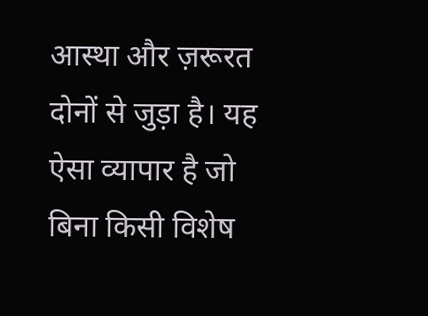आस्था और ज़रूरत दोनों से जुड़ा है। यह ऐसा व्यापार है जो बिना किसी विशेष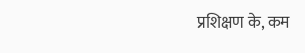प्रशिक्षण के, कम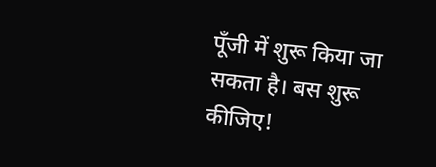पूँजी में शुरू किया जा सकता है। बस शुरू कीजिए!